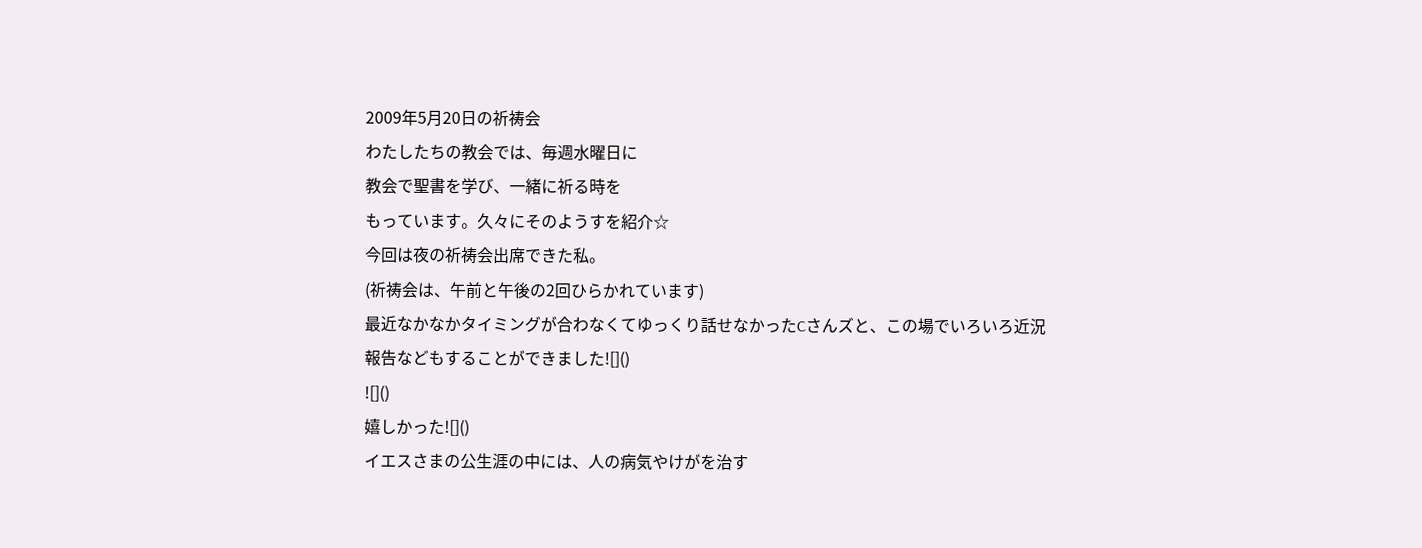2009年5月20日の祈祷会
わたしたちの教会では、毎週水曜日に
教会で聖書を学び、一緒に祈る時を
もっています。久々にそのようすを紹介☆
今回は夜の祈祷会出席できた私。
(祈祷会は、午前と午後の2回ひらかれています)
最近なかなかタイミングが合わなくてゆっくり話せなかったCさんズと、この場でいろいろ近況報告などもすることができました![]()
![]()
嬉しかった![]()
イエスさまの公生涯の中には、人の病気やけがを治す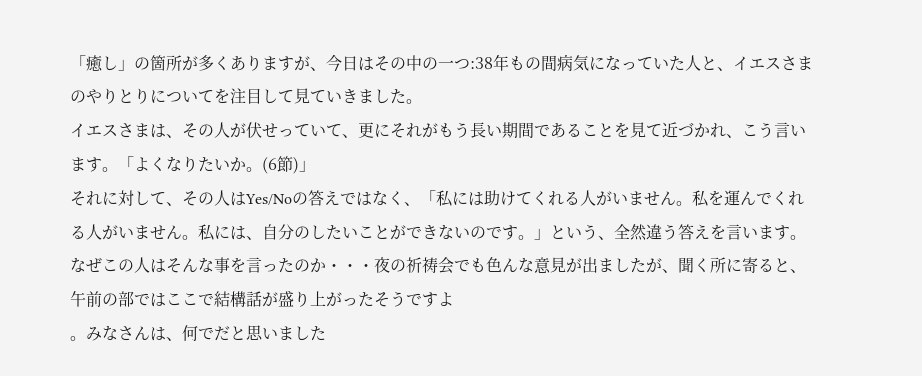「癒し」の箇所が多くありますが、今日はその中の一つ:38年もの間病気になっていた人と、イエスさまのやりとりについてを注目して見ていきました。
イエスさまは、その人が伏せっていて、更にそれがもう長い期間であることを見て近づかれ、こう言います。「よくなりたいか。(6節)」
それに対して、その人はYes/Noの答えではなく、「私には助けてくれる人がいません。私を運んでくれる人がいません。私には、自分のしたいことができないのです。」という、全然違う答えを言います。
なぜこの人はそんな事を言ったのか・・・夜の祈祷会でも色んな意見が出ましたが、聞く所に寄ると、午前の部ではここで結構話が盛り上がったそうですよ
。みなさんは、何でだと思いました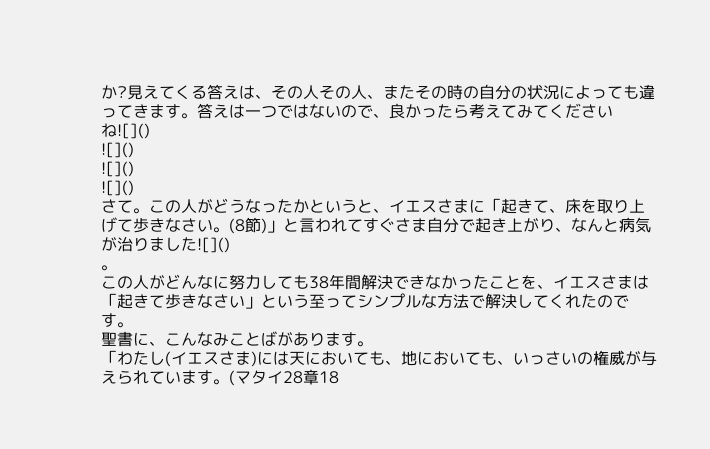か?見えてくる答えは、その人その人、またその時の自分の状況によっても違ってきます。答えは一つではないので、良かったら考えてみてくださいね![]()
![]()
![]()
![]()
さて。この人がどうなったかというと、イエスさまに「起きて、床を取り上げて歩きなさい。(8節)」と言われてすぐさま自分で起き上がり、なんと病気が治りました![]()
。
この人がどんなに努力しても38年間解決できなかったことを、イエスさまは「起きて歩きなさい」という至ってシンプルな方法で解決してくれたのです。
聖書に、こんなみことばがあります。
「わたし(イエスさま)には天においても、地においても、いっさいの権威が与えられています。(マタイ28章18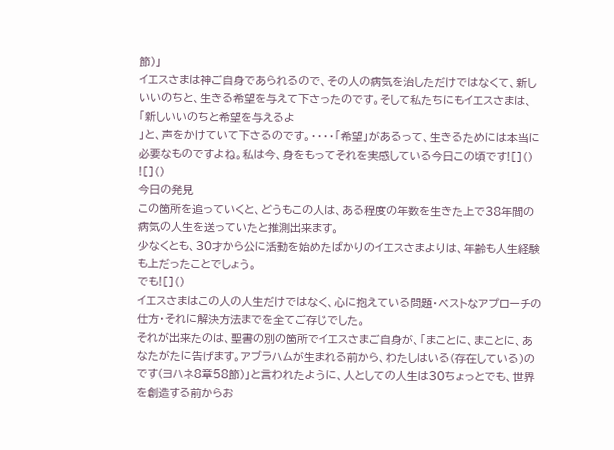節)」
イエスさまは神ご自身であられるので、その人の病気を治しただけではなくて、新しいいのちと、生きる希望を与えて下さったのです。そして私たちにもイエスさまは、「新しいいのちと希望を与えるよ
」と、声をかけていて下さるのです。・・・・「希望」があるって、生きるためには本当に必要なものですよね。私は今、身をもってそれを実感している今日この頃です![]()
![]()
今日の発見
この箇所を追っていくと、どうもこの人は、ある程度の年数を生きた上で38年間の病気の人生を送っていたと推測出来ます。
少なくとも、30才から公に活動を始めたばかりのイエスさまよりは、年齢も人生経験も上だったことでしょう。
でも![]()
イエスさまはこの人の人生だけではなく、心に抱えている問題・ベストなアプローチの仕方・それに解決方法までを全てご存じでした。
それが出来たのは、聖書の別の箇所でイエスさまご自身が、「まことに、まことに、あなたがたに告げます。アブラハムが生まれる前から、わたしはいる(存在している)のです(ヨハネ8章58節)」と言われたように、人としての人生は30ちょっとでも、世界を創造する前からお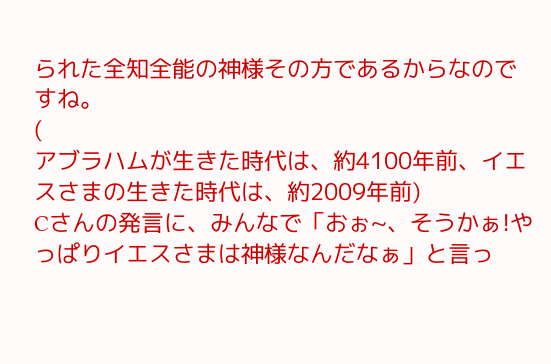られた全知全能の神様その方であるからなのですね。
(
アブラハムが生きた時代は、約4100年前、イエスさまの生きた時代は、約2009年前)
Cさんの発言に、みんなで「おぉ~、そうかぁ!やっぱりイエスさまは神様なんだなぁ」と言っ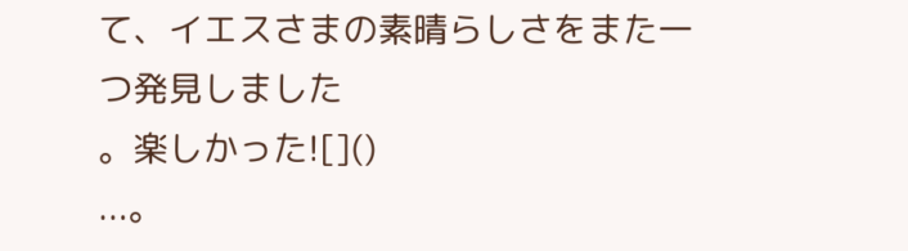て、イエスさまの素晴らしさをまた一つ発見しました
。楽しかった![]()
...。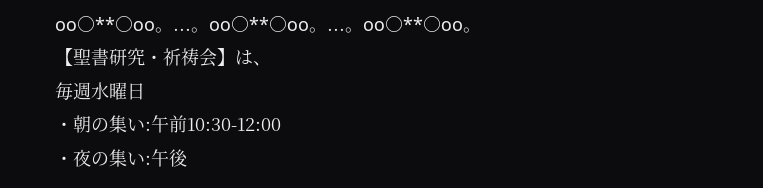oо○**○оo。...。oо○**○оo。...。oо○**○оo。
【聖書研究・祈祷会】は、
毎週水曜日
・朝の集い:午前10:30-12:00
・夜の集い:午後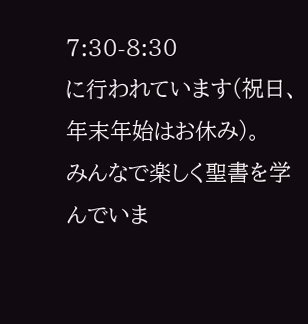7:30-8:30
に行われています(祝日、年末年始はお休み)。
みんなで楽しく聖書を学んでいま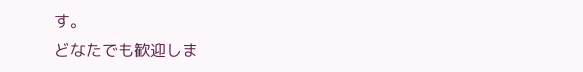す。
どなたでも歓迎しま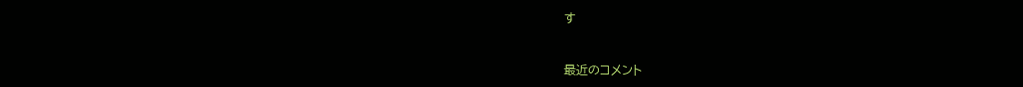す



最近のコメント